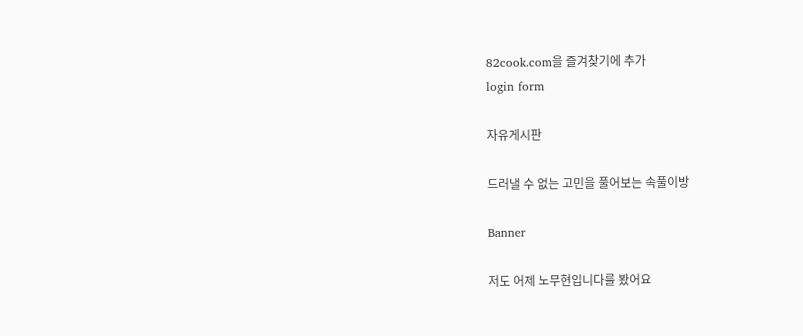82cook.com을 즐겨찾기에 추가
login form

자유게시판

드러낼 수 없는 고민을 풀어보는 속풀이방

Banner

저도 어제 노무현입니다를 봤어요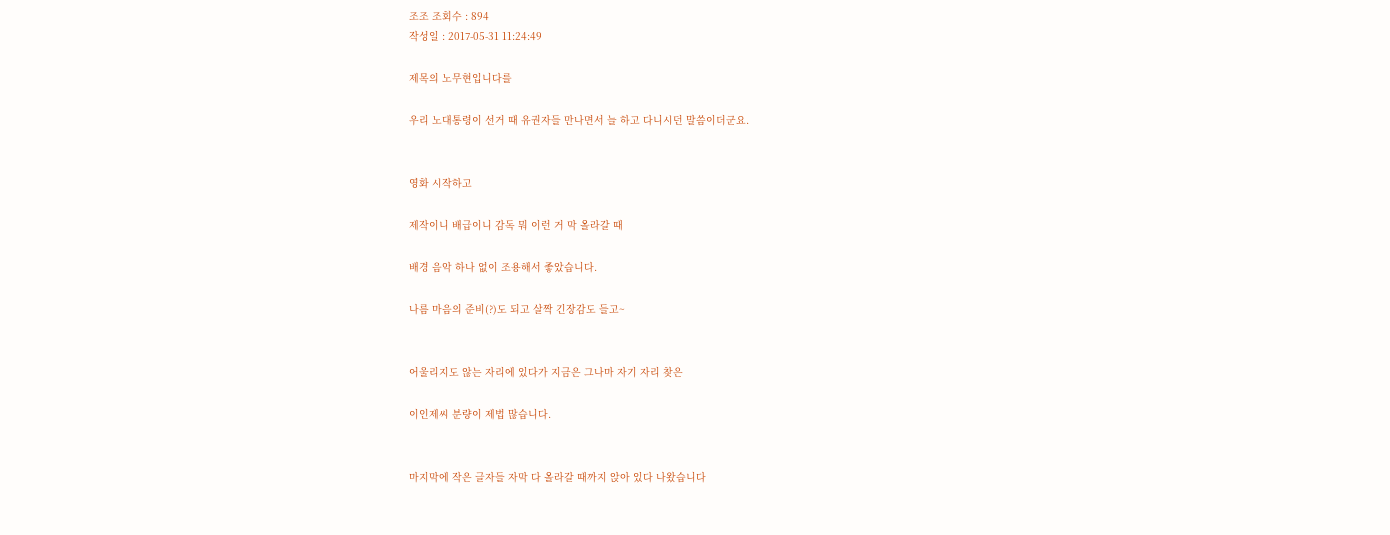조조 조회수 : 894
작성일 : 2017-05-31 11:24:49

제목의 노무현입니다를

우리 노대통령이 선거 때 유권자들 만나면서 늘 하고 다니시던 말씀이더군요.


영화 시작하고

제작이니 배급이니 감독 뭐 이런 거 막 올라갈 때

배경 음악 하나 없이 조용해서 좋았습니다.

나름 마음의 준비(?)도 되고 살짝 긴장감도 들고~


어울리지도 않는 자리에 있다가 지금은 그나마 자기 자리 찾은

이인제씨 분량이 제법 많습니다.


마지막에 작은 글자들 자막 다 올라갈 때까지 앉아 있다 나왔습니다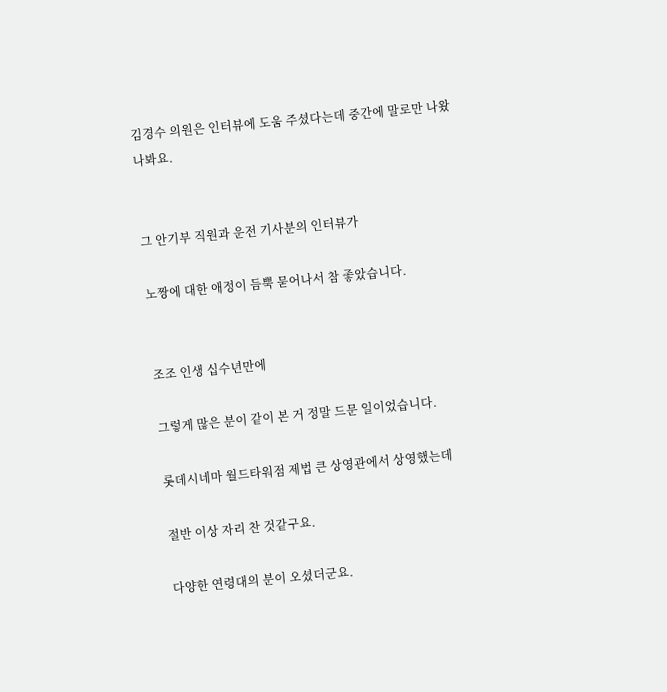김경수 의원은 인터뷰에 도움 주셨다는데 중간에 말로만 나왔나봐요.


그 안기부 직원과 운전 기사분의 인터뷰가

노짱에 대한 애정이 듬뿍 묻어나서 참 좋았습니다.


조조 인생 십수년만에

그렇게 많은 분이 같이 본 거 정말 드문 일이었습니다.

롯데시네마 월드타워점 제법 큰 상영관에서 상영했는데

절반 이상 자리 찬 것같구요.

다양한 연령대의 분이 오셨더군요.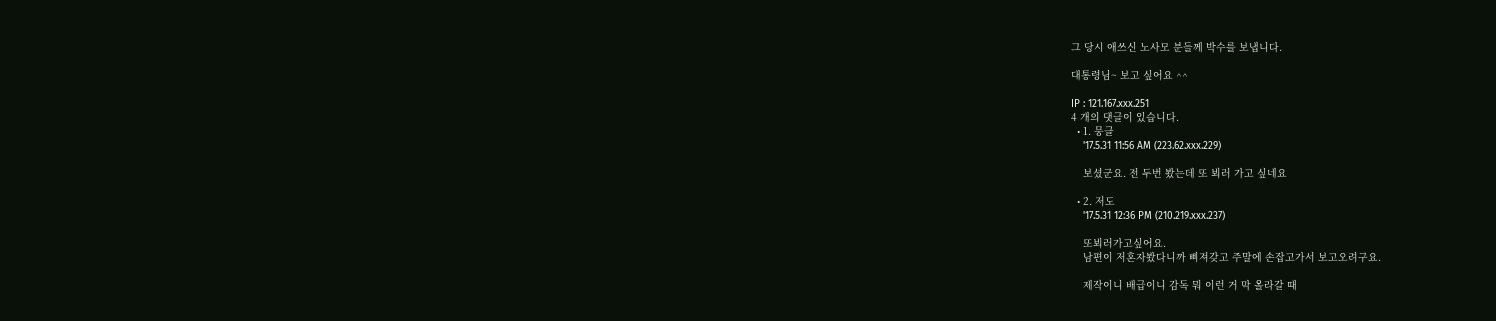그 당시 애쓰신 노사모 분들께 박수를 보냅니다.

대통령님~ 보고 싶어요 ^^

IP : 121.167.xxx.251
4 개의 댓글이 있습니다.
  • 1. 뭉클
    '17.5.31 11:56 AM (223.62.xxx.229)

    보셨군요. 전 두번 봤는데 또 뵈러 가고 싶네요

  • 2. 저도
    '17.5.31 12:36 PM (210.219.xxx.237)

    또뵈러가고싶어요.
    남편이 저혼자봤다니까 삐져갖고 주말에 손잡고가서 보고오려구요.

    제작이니 배급이니 감독 뭐 이런 거 막 올라갈 때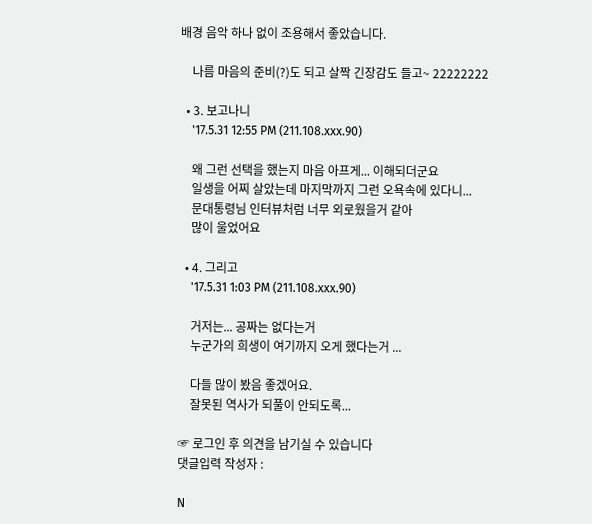배경 음악 하나 없이 조용해서 좋았습니다.

    나름 마음의 준비(?)도 되고 살짝 긴장감도 들고~ 22222222

  • 3. 보고나니
    '17.5.31 12:55 PM (211.108.xxx.90)

    왜 그런 선택을 했는지 마음 아프게... 이해되더군요
    일생을 어찌 살았는데 마지막까지 그런 오욕속에 있다니...
    문대통령님 인터뷰처럼 너무 외로웠을거 같아
    많이 울었어요

  • 4. 그리고
    '17.5.31 1:03 PM (211.108.xxx.90)

    거저는... 공짜는 없다는거
    누군가의 희생이 여기까지 오게 했다는거 ...

    다들 많이 봤음 좋겠어요.
    잘못된 역사가 되풀이 안되도록...

☞ 로그인 후 의견을 남기실 수 있습니다
댓글입력 작성자 :

N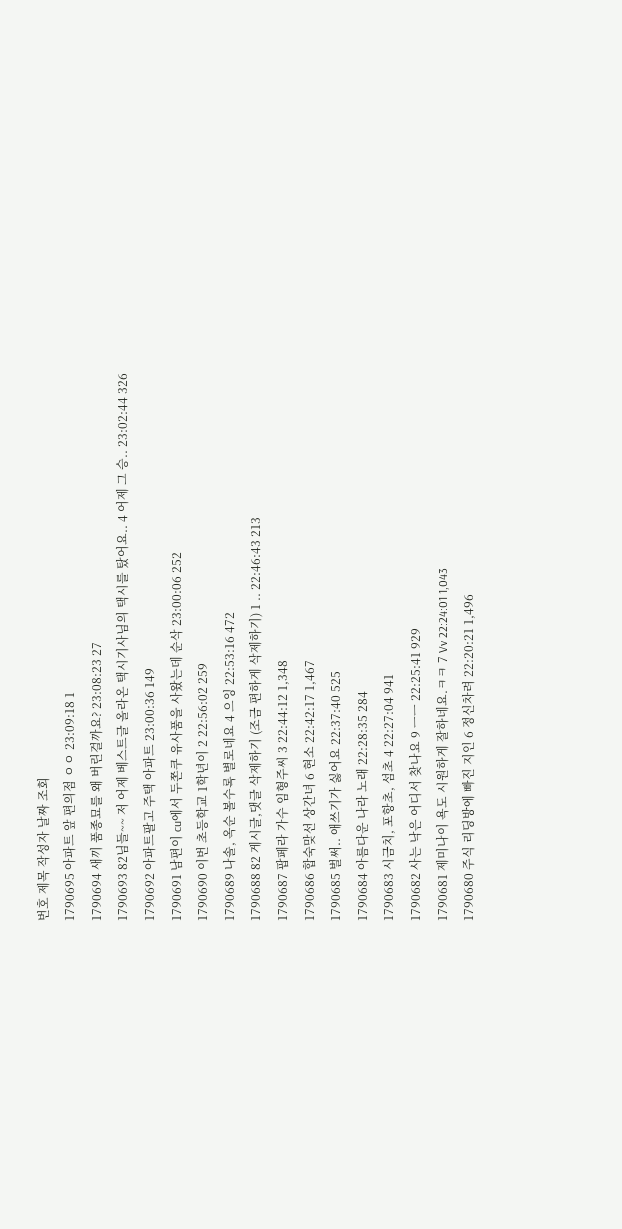번호 제목 작성자 날짜 조회
1790695 아파트 앞 편의점 ㅇㅇ 23:09:18 1
1790694 새끼 품종묘를 왜 버린걸까요? 23:08:23 27
1790693 82님들~~ 저 어제 베스트글 올라온 택시기사님의 택시를 탔어요.. 4 어제 그 승.. 23:02:44 326
1790692 아파트팔고 주택 아파트 23:00:36 149
1790691 남편이 cu에서 두쫀쿠 유사품을 사왔는데 순삭 23:00:06 252
1790690 이번 초등학교 1학년이 2 22:56:02 259
1790689 나솔, 옥순 볼수록 별로네요 4 으잉 22:53:16 472
1790688 82 게시글,댓글 삭제하기 (조금 편하게 삭제하기) 1 .. 22:46:43 213
1790687 팝페라 가수 임형주씨 3 22:44:12 1,348
1790686 합숙맞선 상간녀 6 현소 22:42:17 1,467
1790685 벌써.. 애쓰기가 싫어요 22:37:40 525
1790684 아름다운 나라 노래 22:28:35 284
1790683 시금치, 포항초, 섬초 4 22:27:04 941
1790682 사는 낙은 어디서 찾나요 9 ㅡㅡ 22:25:41 929
1790681 제미나이 욕도 시원하게 잘하네요.ㅋㅋ 7 Vv 22:24:01 1,043
1790680 주식 리딩방에 빠진 지인 6 정신차려 22:20:21 1,496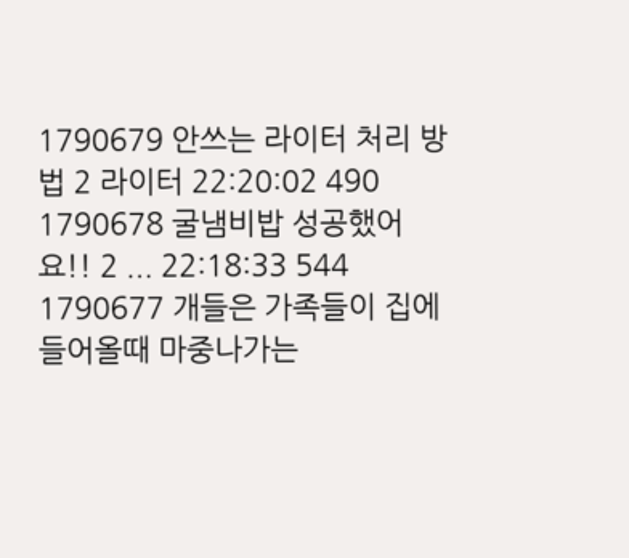1790679 안쓰는 라이터 처리 방법 2 라이터 22:20:02 490
1790678 굴냄비밥 성공했어요!! 2 ... 22:18:33 544
1790677 개들은 가족들이 집에 들어올때 마중나가는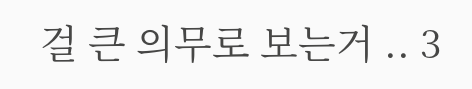걸 큰 의무로 보는거 .. 3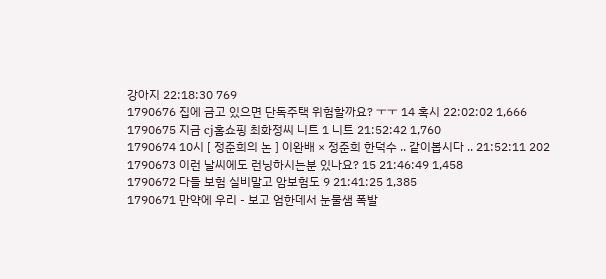강아지 22:18:30 769
1790676 집에 금고 있으면 단독주택 위험할까요? ㅜㅜ 14 혹시 22:02:02 1,666
1790675 지금 cj홈쇼핑 최화정씨 니트 1 니트 21:52:42 1,760
1790674 10시 [ 정준희의 논 ] 이완배 × 정준희 한덕수 .. 같이봅시다 .. 21:52:11 202
1790673 이런 날씨에도 런닝하시는분 있나요? 15 21:46:49 1,458
1790672 다들 보험 실비말고 암보험도 9 21:41:25 1,385
1790671 만약에 우리 - 보고 엄한데서 눈물샘 폭발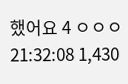했어요 4 ㅇㅇㅇ 21:32:08 1,430